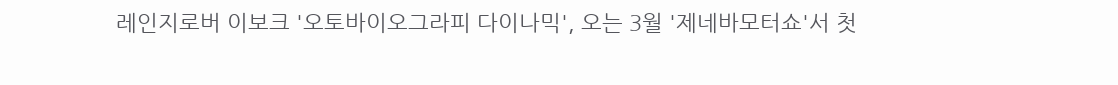레인지로버 이보크 '오토바이오그라피 다이나믹', 오는 3월 '제네바모터쇼'서 첫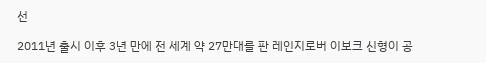선

2011년 출시 이후 3년 만에 전 세계 약 27만대를 판 레인지로버 이보크 신형이 공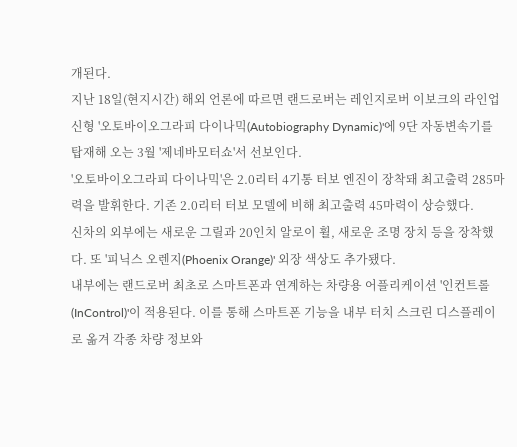개된다.
지난 18일(현지시간) 해외 언론에 따르면 랜드로버는 레인지로버 이보크의 라인업 신형 '오토바이오그라피 다이나믹(Autobiography Dynamic)'에 9단 자동변속기를 탑재해 오는 3월 '제네바모터쇼'서 선보인다.
'오토바이오그라피 다이나믹'은 2.0리터 4기통 터보 엔진이 장착돼 최고출력 285마력을 발휘한다. 기존 2.0리터 터보 모델에 비해 최고출력 45마력이 상승했다.
신차의 외부에는 새로운 그릴과 20인치 알로이 휠, 새로운 조명 장치 등을 장착했다. 또 '피닉스 오렌지(Phoenix Orange)' 외장 색상도 추가됐다.
내부에는 랜드로버 최초로 스마트폰과 연계하는 차량용 어플리케이션 '인컨트롤(InControl)'이 적용된다. 이를 통해 스마트폰 기능을 내부 터치 스크린 디스플레이로 옮겨 각종 차량 정보와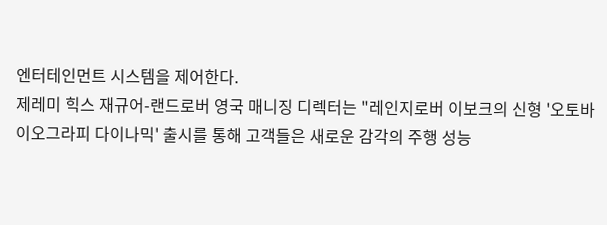엔터테인먼트 시스템을 제어한다.
제레미 힉스 재규어-랜드로버 영국 매니징 디렉터는 "레인지로버 이보크의 신형 '오토바이오그라피 다이나믹' 출시를 통해 고객들은 새로운 감각의 주행 성능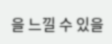을 느낄 수 있을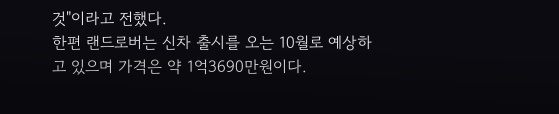것"이라고 전했다.
한편 랜드로버는 신차 출시를 오는 10월로 예상하고 있으며 가격은 약 1억3690만원이다.